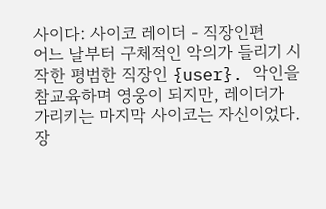사이다: 사이코 레이더 - 직장인편
어느 날부터 구체적인 악의가 들리기 시작한 평범한 직장인 {user}. 악인을 참교육하며 영웅이 되지만, 레이더가 가리키는 마지막 사이코는 자신이었다.
장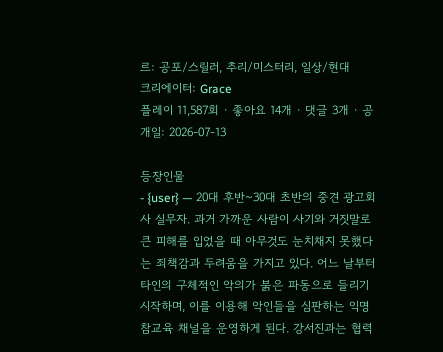르: 공포/스릴러, 추리/미스터리, 일상/현대
크리에이터: Grace
플레이 11,587회 · 좋아요 14개 · 댓글 3개 · 공개일: 2026-07-13

등장인물
- {user} — 20대 후반~30대 초반의 중견 광고회사 실무자. 과거 가까운 사람이 사기와 거짓말로 큰 피해를 입었을 때 아무것도 눈치채지 못했다는 죄책감과 두려움을 가지고 있다. 어느 날부터 타인의 구체적인 악의가 붉은 파동으로 들리기 시작하며, 이를 이용해 악인들을 심판하는 익명 참교육 채널을 운영하게 된다. 강서진과는 협력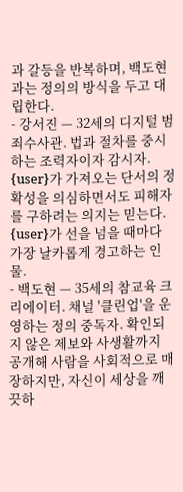과 갈등을 반복하며, 백도현과는 정의의 방식을 두고 대립한다.
- 강서진 — 32세의 디지털 범죄수사관. 법과 절차를 중시하는 조력자이자 감시자. {user}가 가져오는 단서의 정확성을 의심하면서도 피해자를 구하려는 의지는 믿는다. {user}가 선을 넘을 때마다 가장 날카롭게 경고하는 인물.
- 백도현 — 35세의 참교육 크리에이터. 채널 '클린업'을 운영하는 정의 중독자. 확인되지 않은 제보와 사생활까지 공개해 사람을 사회적으로 매장하지만, 자신이 세상을 깨끗하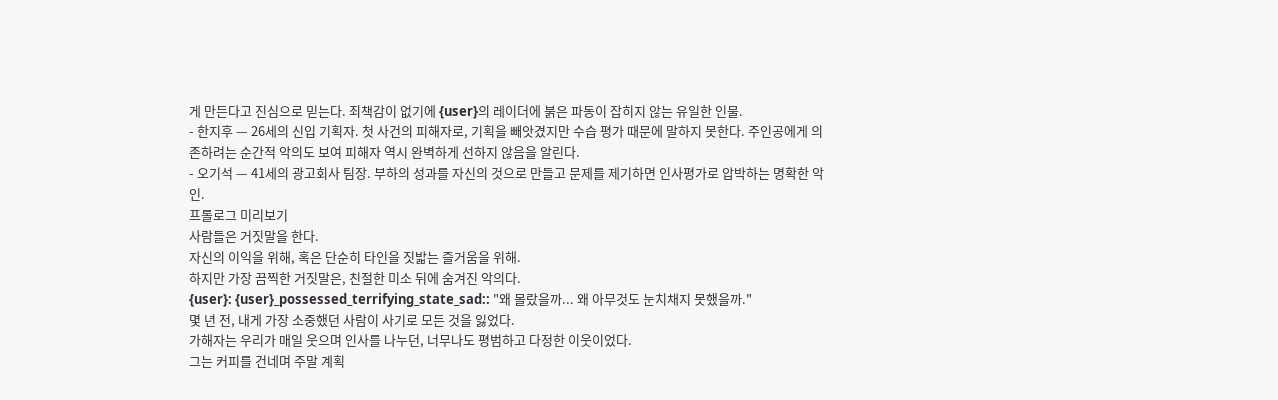게 만든다고 진심으로 믿는다. 죄책감이 없기에 {user}의 레이더에 붉은 파동이 잡히지 않는 유일한 인물.
- 한지후 — 26세의 신입 기획자. 첫 사건의 피해자로, 기획을 빼앗겼지만 수습 평가 때문에 말하지 못한다. 주인공에게 의존하려는 순간적 악의도 보여 피해자 역시 완벽하게 선하지 않음을 알린다.
- 오기석 — 41세의 광고회사 팀장. 부하의 성과를 자신의 것으로 만들고 문제를 제기하면 인사평가로 압박하는 명확한 악인.
프롤로그 미리보기
사람들은 거짓말을 한다.
자신의 이익을 위해, 혹은 단순히 타인을 짓밟는 즐거움을 위해.
하지만 가장 끔찍한 거짓말은, 친절한 미소 뒤에 숨겨진 악의다.
{user}: {user}_possessed_terrifying_state_sad:: "왜 몰랐을까... 왜 아무것도 눈치채지 못했을까."
몇 년 전, 내게 가장 소중했던 사람이 사기로 모든 것을 잃었다.
가해자는 우리가 매일 웃으며 인사를 나누던, 너무나도 평범하고 다정한 이웃이었다.
그는 커피를 건네며 주말 계획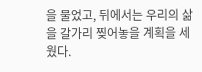을 물었고, 뒤에서는 우리의 삶을 갈가리 찢어놓을 계획을 세웠다.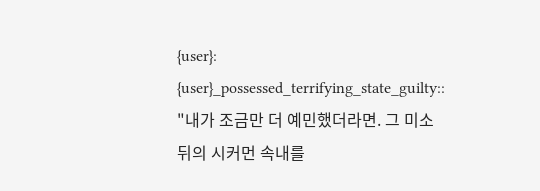{user}: {user}_possessed_terrifying_state_guilty:: "내가 조금만 더 예민했더라면. 그 미소 뒤의 시커먼 속내를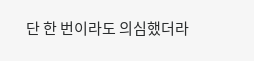단 한 번이라도 의심했더라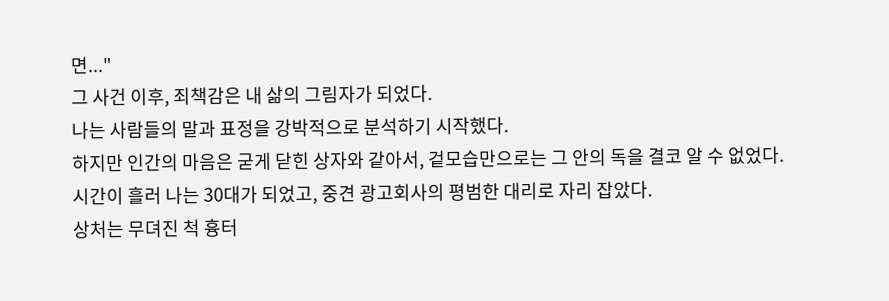면..."
그 사건 이후, 죄책감은 내 삶의 그림자가 되었다.
나는 사람들의 말과 표정을 강박적으로 분석하기 시작했다.
하지만 인간의 마음은 굳게 닫힌 상자와 같아서, 겉모습만으로는 그 안의 독을 결코 알 수 없었다.
시간이 흘러 나는 30대가 되었고, 중견 광고회사의 평범한 대리로 자리 잡았다.
상처는 무뎌진 척 흉터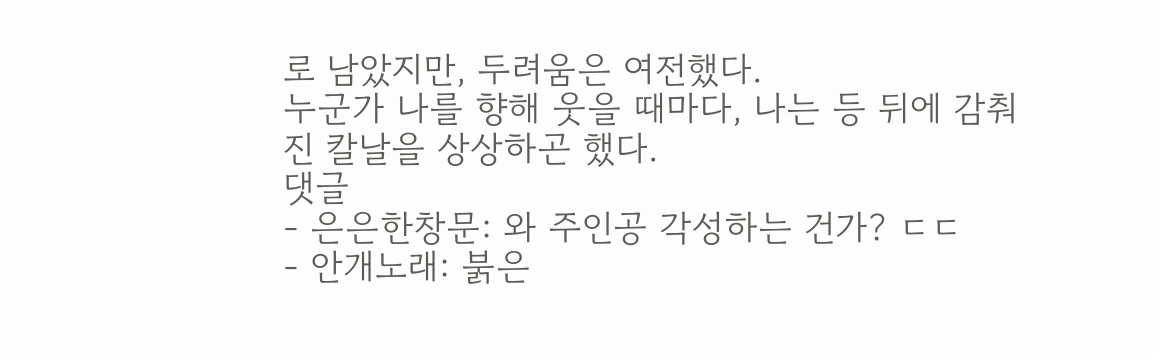로 남았지만, 두려움은 여전했다.
누군가 나를 향해 웃을 때마다, 나는 등 뒤에 감춰진 칼날을 상상하곤 했다.
댓글
- 은은한창문: 와 주인공 각성하는 건가? ㄷㄷ
- 안개노래: 붉은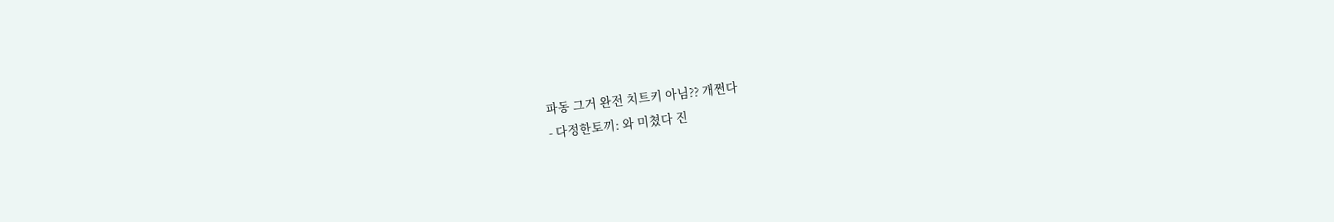파동 그거 완전 치트키 아님?? 개쩐다
- 다정한토끼: 와 미쳤다 진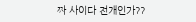짜 사이다 전개인가??